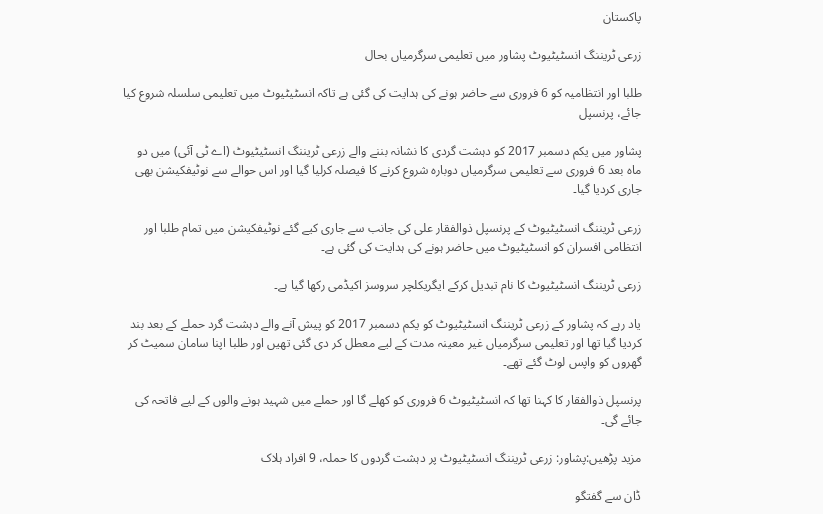پاکستان

زرعی ٹریننگ انسٹیٹیوٹ پشاور میں تعلیمی سرگرمیاں بحال

طلبا اور انتظامیہ کو 6 فروری سے حاضر ہونے کی ہدایت کی گئی ہے تاکہ انسٹیٹیوٹ میں تعلیمی سلسلہ شروع کیا جائے، پرنسپل

پشاور میں یکم دسمبر 2017 کو دہشت گردی کا نشانہ بننے والے زرعی ٹریننگ انسٹیٹیوٹ (اے ٹی آئی) میں دو ماہ بعد 6 فروری سے تعلیمی سرگرمیاں دوبارہ شروع کرنے کا فیصلہ کرلیا گیا اور اس حوالے سے نوٹیفکیشن بھی جاری کردیا گیا۔

زرعی ٹریننگ انسٹیٹیوٹ کے پرنسپل ذوالفقار علی کی جانب سے جاری کیے گئے نوٹیفکیشن میں تمام طلبا اور انتظامی افسران کو انسٹیٹیوٹ میں حاضر ہونے کی ہدایت کی گئی ہے۔

زرعی ٹریننگ انسٹیٹیوٹ کا نام تبدیل کرکے ایگریکلچر سروسز اکیڈمی رکھا گیا ہے۔

یاد رہے کہ پشاور کے زرعی ٹریننگ انسٹیٹیوٹ کو یکم دسمبر 2017 کو پیش آنے والے دہشت گرد حملے کے بعد بند کردیا گیا تھا اور تعلیمی سرگرمیاں غیر معینہ مدت کے لیے معطل کر دی گئی تھیں اور طلبا اپنا سامان سمیٹ کر گھروں کو واپس لوٹ گئے تھے۔

پرنسپل ذوالفقار کا کہنا تھا کہ انسٹیٹیوٹ 6 فروری کو کھلے گا اور حملے میں شہید ہونے والوں کے لیے فاتحہ کی جائے گی۔

مزید پڑھیں:پشاور: زرعی ٹریننگ انسٹیٹیوٹ پر دہشت گردوں کا حملہ، 9 افراد ہلاک

ڈان سے گفتگو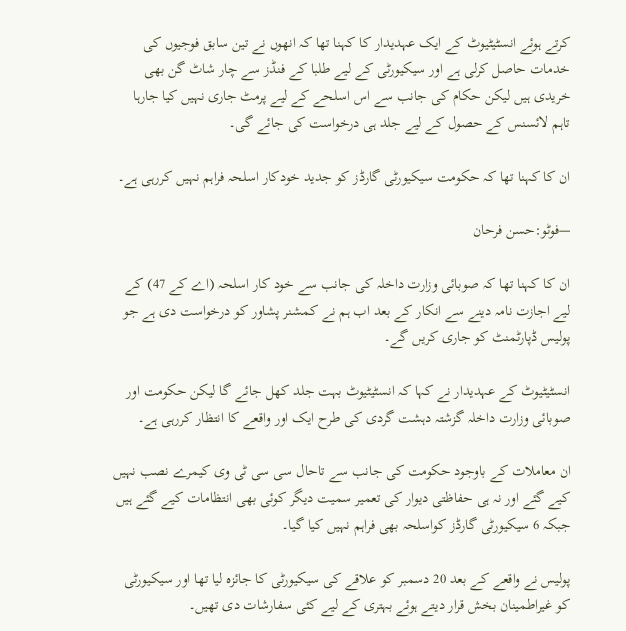کرتے ہوئے انسٹیٹیوٹ کے ایک عہدیدار کا کہنا تھا کہ انھوں نے تین سابق فوجیوں کی خدمات حاصل کرلی ہے اور سیکیورٹی کے لیے طلبا کے فنڈز سے چار شاٹ گن بھی خریدی ہیں لیکن حکام کی جانب سے اس اسلحے کے لیے پرمٹ جاری نہیں کیا جارہا تاہم لائسنس کے حصول کے لیے جلد ہی درخواست کی جائے گی۔

ان کا کہنا تھا کہ حکومت سیکیورٹی گارڈز کو جدید خودکار اسلحہ فراہم نہیں کررہی ہے۔

—فوٹو:حسن فرحان

ان کا کہنا تھا کہ صوبائی وزارت داخلہ کی جانب سے خود کار اسلحہ (اے کے 47) کے لیے اجازت نامہ دینے سے انکار کے بعد اب ہم نے کمشنر پشاور کو درخواست دی ہے جو پولیس ڈپارٹمنٹ کو جاری کریں گے۔

انسٹیٹیوٹ کے عہدیدار نے کہا کہ انسٹیٹیوٹ بہت جلد کھل جائے گا لیکن حکومت اور صوبائی وزارت داخلہ گزشتہ دہشت گردی کی طرح ایک اور واقعے کا انتظار کررہی ہے۔

ان معاملات کے باوجود حکومت کی جانب سے تاحال سی سی ٹی وی کیمرے نصب نہیں کیے گئے اور نہ ہی حفاظتی دیوار کی تعمیر سمیت دیگر کوئی بھی انتظامات کیے گئے ہیں جبکہ 6 سیکیورٹی گارڈز کواسلحہ بھی فراہم نہیں کیا گیا۔

پولیس نے واقعے کے بعد 20 دسمبر کو علاقے کی سیکیورٹی کا جائزہ لیا تھا اور سیکیورٹی کو غیراطمینان بخش قرار دیتے ہوئے بہتری کے لیے کئی سفارشات دی تھیں۔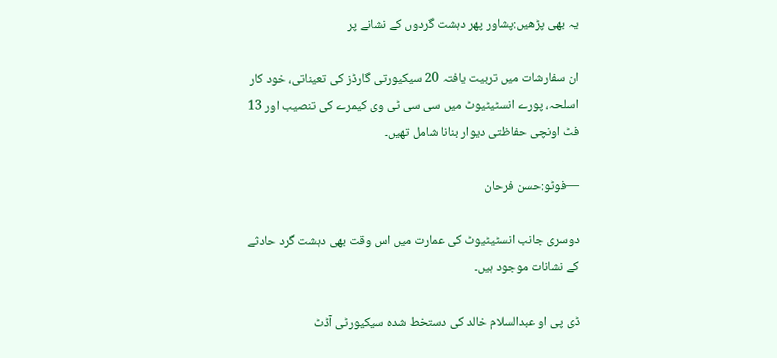یہ بھی پڑھیں:پشاور پھر دہشت گردوں کے نشانے پر

ان سفارشات میں تربیت یافتہ 20 سیکیورتی گارڈز کی تعیناتی، خود کار اسلحہ، پورے انسٹیٹیوٹ میں سی سی ٹی وی کیمرے کی تنصیب اور 13 فٹ اونچی حفاظتی دیوار بنانا شامل تھیں۔

—فوٹو:حسن فرحان

دوسری جانب انسٹیٹیوٹ کی عمارت میں اس وقت بھی دہشت گرد حادثے کے نشانات موجود ہیں۔

ڈی پی او عبدالسلام خالد کی دستخط شدہ سیکیورٹی آڈٹ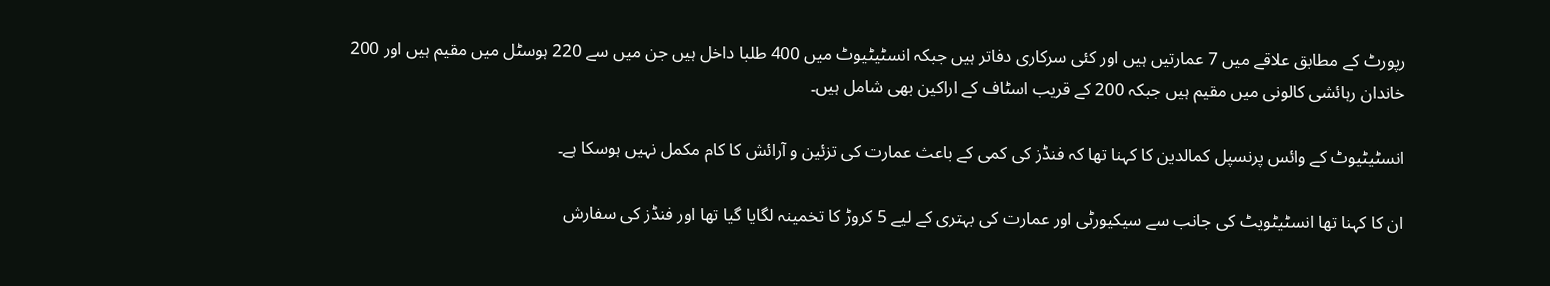رپورٹ کے مطابق علاقے میں 7 عمارتیں ہیں اور کئی سرکاری دفاتر ہیں جبکہ انسٹیٹیوٹ میں 400 طلبا داخل ہیں جن میں سے 220 ہوسٹل میں مقیم ہیں اور 200 خاندان رہائشی کالونی میں مقیم ہیں جبکہ 200 کے قریب اسٹاف کے اراکین بھی شامل ہیں۔

انسٹیٹیوٹ کے وائس پرنسپل کمالدین کا کہنا تھا کہ فنڈز کی کمی کے باعث عمارت کی تزئین و آرائش کا کام مکمل نہیں ہوسکا ہے۔

ان کا کہنا تھا انسٹیٹویٹ کی جانب سے سیکیورٹی اور عمارت کی بہتری کے لیے 5 کروڑ کا تخمینہ لگایا گیا تھا اور فنڈز کی سفارش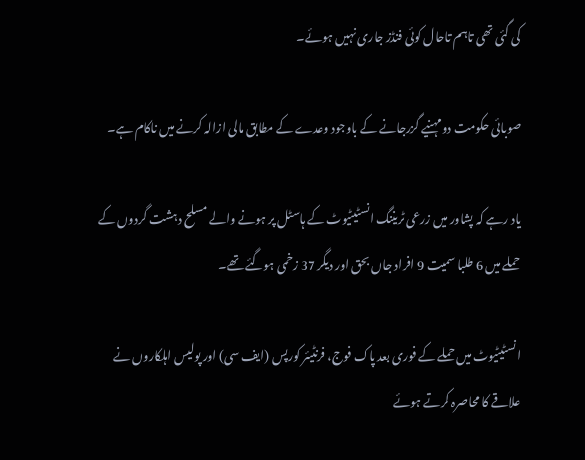کی گئی تھی تاہم تاحال کوئی فنڈز جاری نہیں ہوئے۔

صوبائی حکومت دومہنیے گزرجانے کے باوجود وعدے کے مطابق مالی ازالہ کرنے میں ناکام ہے۔

یاد رہے کہ پشاور میں زرعی ٹریننگ انسٹیٹیوٹ کے ہاسٹل پر ہونے والے مسلح دہشت گردوں کے حملے میں 6 طلبا سمیت 9 افراد جاں بحق اور دیگر 37 زخمی ہوگئے تھے۔

انسٹیٹیوٹ میں حملے کے فوری بعد پاک فوج، فرنٹیئر کورپس (ایف سی) اور پولیس اہلکاروں نے علاقے کا محاصرہ کرتے ہوئے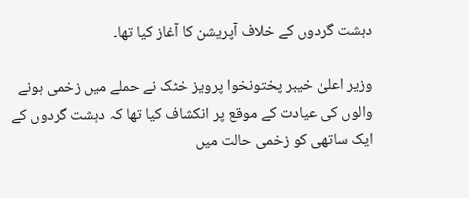دہشت گردوں کے خلاف آپریشن کا آغاز کیا تھا۔

وزیر اعلیٰ خیبر پختونخوا پرویز خٹک نے حملے میں زخمی ہونے والوں کی عیادت کے موقع پر انکشاف کیا تھا کہ دہشت گردوں کے ایک ساتھی کو زخمی حالت میں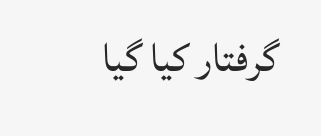گرفتار کیا گیا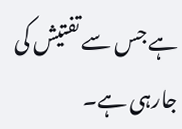ہے جس سے تفتیش کی جارہی ہے۔